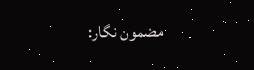مضمون نگار: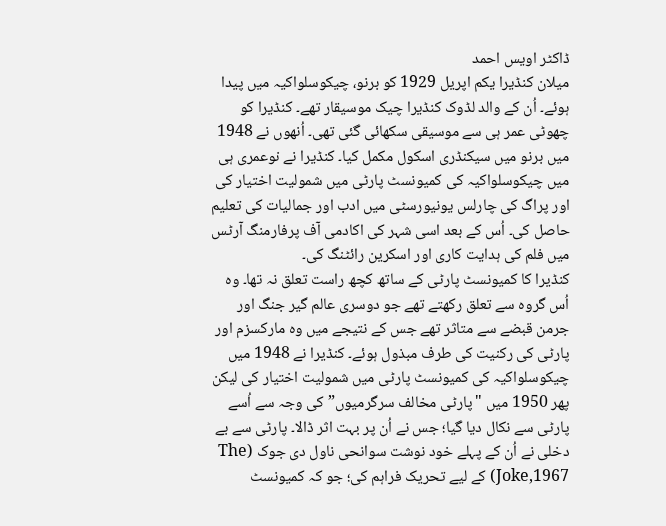ڈاکٹر اویس احمد
میلان کنڈیرا یکم اپریل 1929 کو برنو، چیکوسلواکیہ میں پیدا ہوئے۔ اُن کے والد لڈوک کنڈیرا چیک موسیقار تھے۔ کنڈیرا کو چھوٹی عمر ہی سے موسیقی سکھائی گئی تھی۔ اُنھوں نے 1948 میں برنو میں سیکنڈری اسکول مکمل کیا۔ کنڈیرا نے نوعمری ہی میں چیکوسلواکیہ کی کمیونسٹ پارٹی میں شمولیت اختیار کی اور پراگ کی چارلس یونیورسٹی میں ادب اور جمالیات کی تعلیم حاصل کی۔ اُس کے بعد اسی شہر کی اکادمی آف پرفارمنگ آرٹس میں فلم کی ہدایت کاری اور اسکرین رائٹنگ کی۔
کنڈیرا کا کمیونسٹ پارٹی کے ساتھ کچھ راست تعلق نہ تھا۔ وہ اُس گروہ سے تعلق رکھتے تھے جو دوسری عالم گیر جنگ اور جرمن قبضے سے متاثر تھے جس کے نتیجے میں وہ مارکسزم اور پارٹی کی رکنیت کی طرف مبذول ہوئے۔ کنڈیرا نے 1948 میں چیکوسلواکیہ کی کمیونسٹ پارٹی میں شمولیت اختیار کی لیکن پھر 1950 میں "پارٹی مخالف سرگرمیوں” کی وجہ سے اُسے پارٹی سے نکال دیا گیا؛ جس نے اُن پر بہت اثر ڈالا۔ پارٹی سے بے دخلی نے اُن کے پہلے خود نوشت سوانحی ناول دی جوک (The Joke,1967) کے لیے تحریک فراہم کی؛ جو کہ کمیونسٹ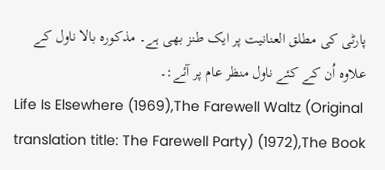پارٹی کی مطلق العنانیت پر ایک طنز بھی ہے۔ مذکورہ بالا ناول کے علاوہ اُن کے کئے ناول منظر عام پر آئے:۔
Life Is Elsewhere (1969),The Farewell Waltz (Original translation title: The Farewell Party) (1972),The Book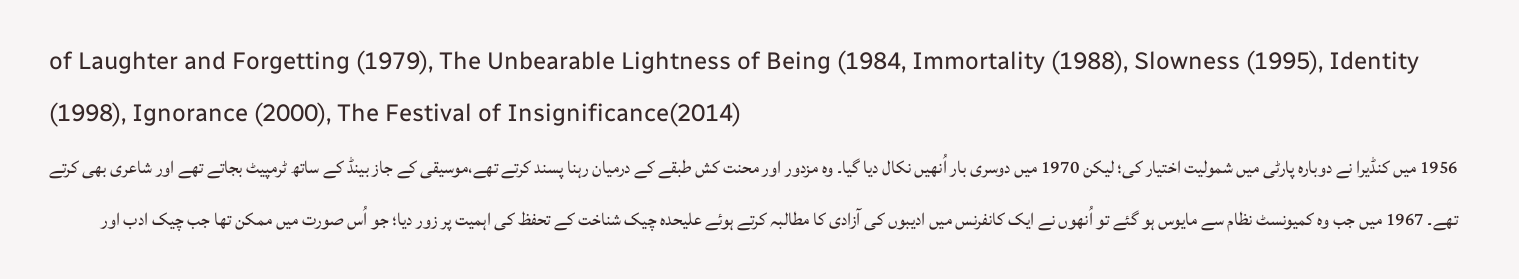of Laughter and Forgetting (1979), The Unbearable Lightness of Being (1984, Immortality (1988), Slowness (1995), Identity (1998), Ignorance (2000), The Festival of Insignificance(2014)
1956 میں کنڈیرا نے دوبارہ پارٹی میں شمولیت اختیار کی؛ لیکن 1970 میں دوسری بار اُنھیں نکال دیا گیا۔ وہ مزدور اور محنت کش طبقے کے درمیان رہنا پسند کرتے تھے،موسیقی کے جاز بینڈ کے ساتھ ٹرمپیٹ بجاتے تھے اور شاعری بھی کرتے تھے۔ 1967 میں جب وہ کمیونسٹ نظام سے مایوس ہو گئے تو اُنھوں نے ایک کانفرنس میں ادیبوں کی آزادی کا مطالبہ کرتے ہوئے علیحدہ چیک شناخت کے تحفظ کی اہمیت پر زور دیا؛ جو اُس صورت میں ممکن تھا جب چیک ادب اور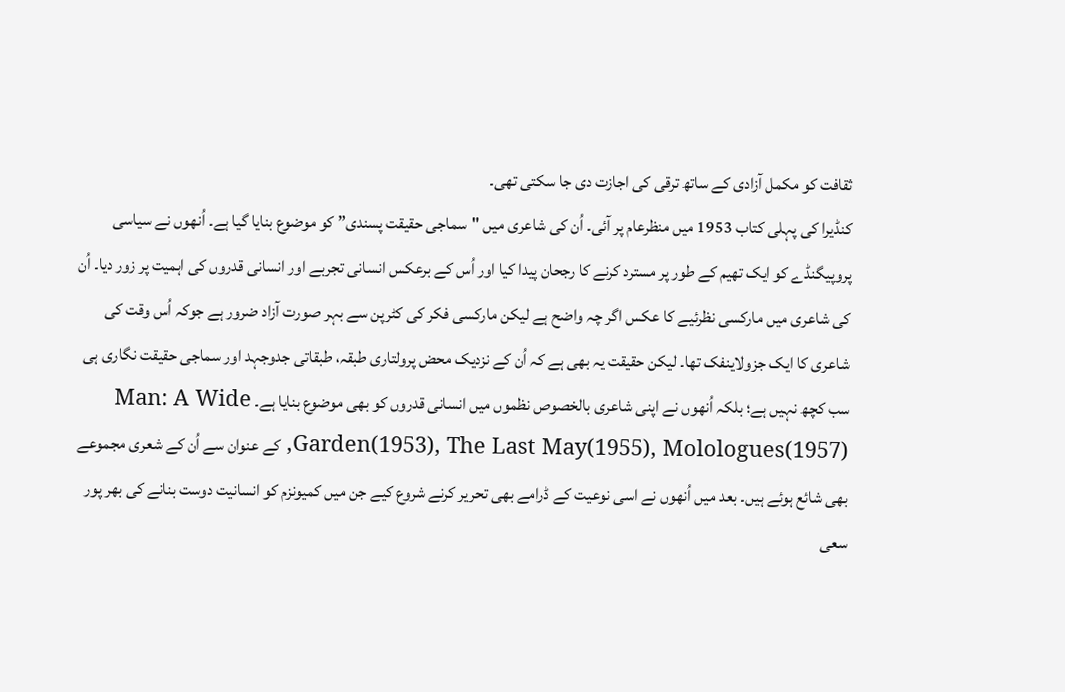ثقافت کو مکمل آزادی کے ساتھ ترقی کی اجازت دی جا سکتی تھی۔
کنڈیرا کی پہلی کتاب 1953 میں منظرعام پر آئی۔ اُن کی شاعری میں "سماجی حقیقت پسندی” کو موضوع بنایا گیا ہے۔ اُنھوں نے سیاسی پروپیگنڈے کو ایک تھیم کے طور پر مسترد کرنے کا رجحان پیدا کیا اور اُس کے برعکس انسانی تجربے اور انسانی قدروں کی اہمیت پر زور دیا۔ اُن کی شاعری میں مارکسی نظرئیے کا عکس اگر چہ واضح ہے لیکن مارکسی فکر کی کٹرپن سے بہر صورت آزاد ضرور ہے جوکہ اُس وقت کی شاعری کا ایک جزولاینفک تھا۔ لیکن حقیقت یہ بھی ہے کہ اُن کے نزدیک محض پرولتاری طبقہ، طبقاتی جدوجہد اور سماجی حقیقت نگاری ہی سب کچھ نہیں ہے؛ بلکہ اُنھوں نے اپنی شاعری بالخصوص نظموں میں انسانی قدروں کو بھی موضوع بنایا ہے۔ Man: A Wide Garden(1953), The Last May(1955), Molologues(1957), کے عنوان سے اُن کے شعری مجموعے بھی شائع ہوئے ہیں۔ بعد میں اُنھوں نے اسی نوعیت کے ڈرامے بھی تحریر کرنے شروع کیے جن میں کمیونزم کو انسانیت دوست بنانے کی بھر پور سعی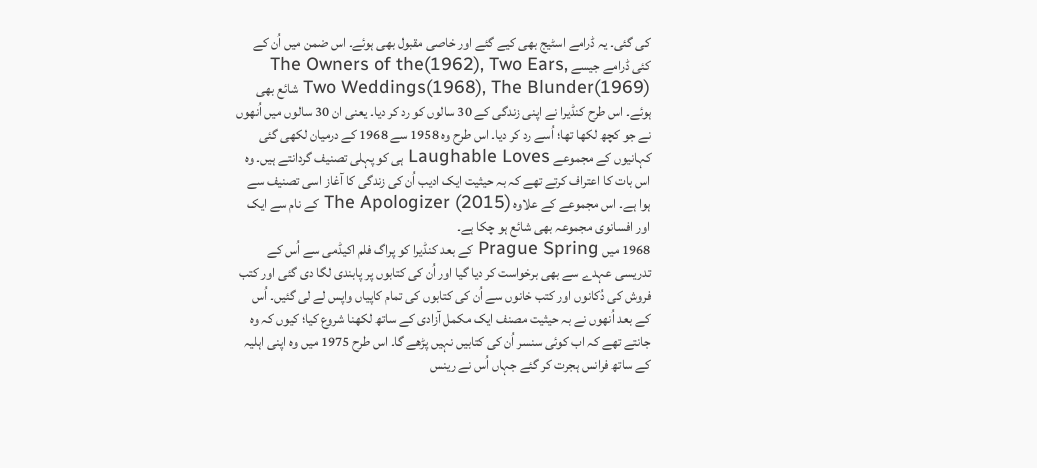کی گئی۔ یہ ڈرامے اسٹیج بھی کیے گئے اور خاصی مقبول بھی ہوئے۔ اس ضمن میں اُن کے کئی ڈرامے جیسے The Owners of the(1962), Two Ears, Two Weddings(1968), The Blunder(1969) شائع بھی ہوئے۔ اس طرح کنڈیرا نے اپنی زندگی کے 30 سالوں کو رد کر دیا۔ یعنی ان 30 سالوں میں اُنھوں نے جو کچھ لکھا تھا؛ اُسے رد کر دیا۔ اس طرح وہ 1958 سے 1968 کے درمیان لکھی گئی کہانیوں کے مجموعے Laughable Loves ہی کو پہلی تصنیف گردانتے ہیں۔ وہ اس بات کا اعتراف کرتے تھے کہ بہ حیثیت ایک ادیب اُن کی زندگی کا آغاز اسی تصنیف سے ہوا ہے۔ اس مجموعے کے علاوہ The Apologizer (2015) کے نام سے ایک اور افسانوی مجموعہ بھی شائع ہو چکا ہے۔
1968 میں Prague Spring کے بعد کنڈیرا کو پراگ فلم اکیڈمی سے اُس کے تدریسی عہدے سے بھی برخواست کر دیا گیا اور اُن کی کتابوں پر پابندی لگا دی گئی اور کتب فروش کی دُکانوں اور کتب خانوں سے اُن کی کتابوں کی تمام کاپیاں واپس لے لی گئیں۔ اُس کے بعد اُنھوں نے بہ حیثیت مصنف ایک مکمل آزادی کے ساتھ لکھنا شروع کیا؛ کیوں کہ وہ جانتے تھے کہ اب کوئی سنسر اُن کی کتابیں نہیں پڑھے گا۔ اس طرح 1975 میں وہ اپنی اہلیہ کے ساتھ فرانس ہجرت کر گئے جہاں اُس نے رینس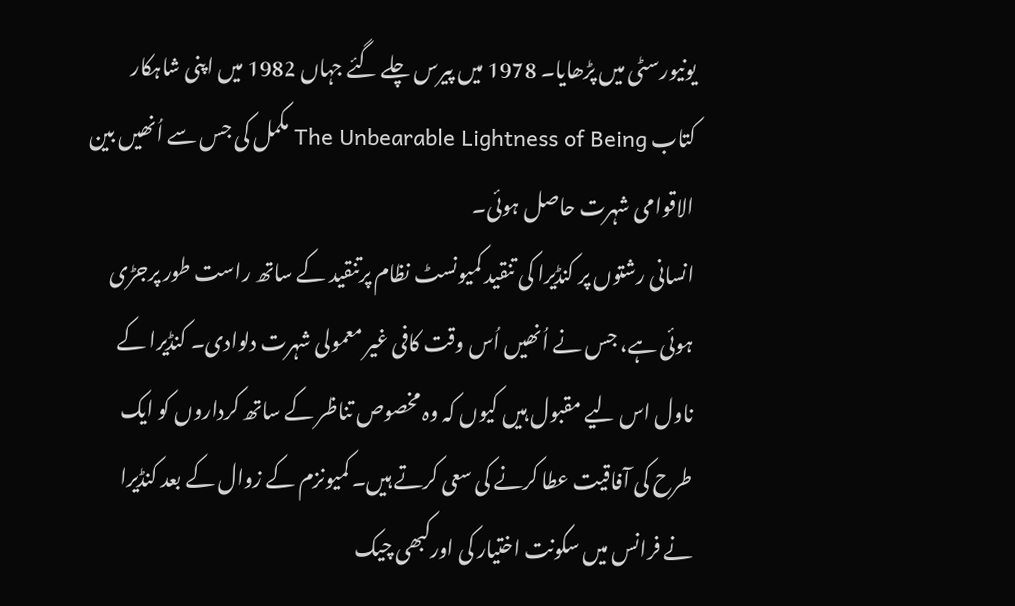یونیورسٹی میں پڑھایا۔ 1978 میں پیرس چلے گئے جہاں 1982 میں اپنی شاہکار کتاب The Unbearable Lightness of Being مکمل کی جس سے اُنھیں بین الاقوامی شہرت حاصل ہوئی۔
انسانی رشتوں پر کنڈیرا کی تنقید کمیونسٹ نظام پرتنقید کے ساتھ راست طور پرجڑی ہوئی ہے، جس نے اُنھیں اُس وقت کافی غیر معمولی شہرت دلوادی۔ کنڈیرا کے ناول اس لیے مقبول ہیں کیوں کہ وہ مخصوص تناظر کے ساتھ کرداروں کو ایک طرح کی آفاقیت عطا کرنے کی سعی کرتے ہیں۔ کمیونزم کے زوال کے بعد کنڈیرا نے فرانس میں سکونت اختیار کی اورکبھی چیک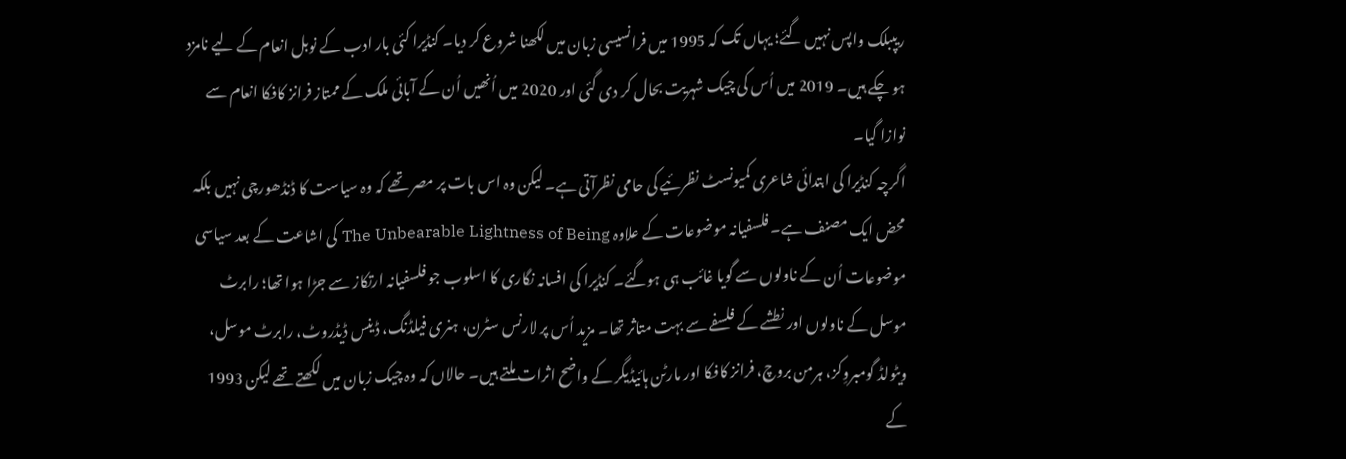ریپبلک واپس نہیں گئے؛ یہاں تک کہ 1995 میں فرانسیسی زبان میں لکھنا شروع کر دیا۔ کنڈیرا کئی بار ادب کے نوبل انعام کے لیے نامزد ہو چکے ہیں۔ 2019 میں اُس کی چیک شہریت بحال کر دی گئی اور 2020 میں اُنھیں اُن کے آبائی ملک کے ممتاز فرانز کافکا انعام سے نوازا گیا۔
اگرچہ کنڈیرا کی ابتدائی شاعری کمیونسٹ نظرئیے کی حامی نظرآتی ہے۔ لیکن وہ اس بات پر مصر تھے کہ وہ سیاست کا ڈنڈھورچی نہیں بلکہ محض ایک مصنف ہے۔ فلسفیانہ موضوعات کے علاوہ The Unbearable Lightness of Being کی اشاعت کے بعد سیاسی موضوعات اُن کے ناولوں سے گویا غائب ہی ہوگئے۔ کنڈیرا کی افسانہ نگاری کا اسلوب جو فلسفیانہ ارتکاز سے جڑا ہوا تھا؛ رابرٹ موسل کے ناولوں اور نطشے کے فلسفے سے بہت متاثر تھا۔ مزید اُس پر لارنس سٹرن، ہنری فیلڈنگ، ڈینس ڈیڈروٹ، رابرٹ موسل، ویٹولڈ گومبروِکز، ہرمن بروچ، فرانز کافکا اور مارٹن ہائیڈیگر کے واضح اثرات ملتے ہیں۔ حالاں کہ وہ چیک زبان میں لکھتے تھے لیکن 1993 کے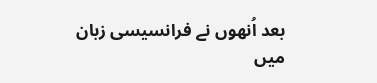بعد اُنھوں نے فرانسیسی زبان میں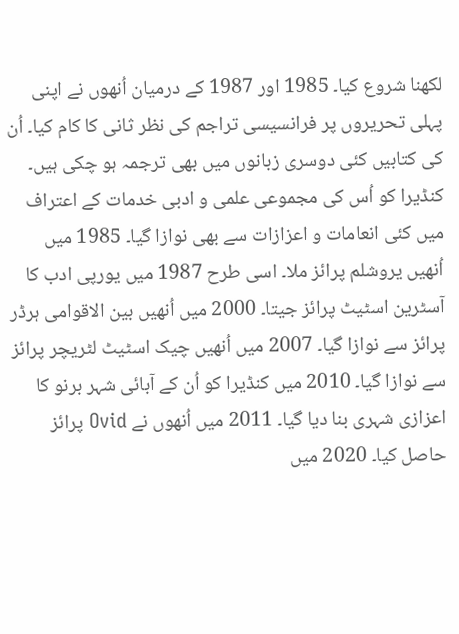لکھنا شروع کیا۔ 1985 اور 1987 کے درمیان اُنھوں نے اپنی پہلی تحریروں پر فرانسیسی تراجم کی نظر ثانی کا کام کیا۔ اُن کی کتابیں کئی دوسری زبانوں میں بھی ترجمہ ہو چکی ہیں۔
کنڈیرا کو اُس کی مجموعی علمی و ادبی خدمات کے اعتراف میں کئی انعامات و اعزازات سے بھی نوازا گیا۔ 1985 میں اُنھیں یروشلم پرائز ملا۔ اسی طرح 1987 میں یورپی ادب کا آسٹرین اسٹیٹ پرائز جیتا۔ 2000 میں اُنھیں بین الاقوامی ہرڈر پرائز سے نوازا گیا۔ 2007 میں اُنھیں چیک اسٹیٹ لٹریچر پرائز سے نوازا گیا۔ 2010 میں کنڈیرا کو اُن کے آبائی شہر برنو کا اعزازی شہری بنا دیا گیا۔ 2011 میں اُنھوں نے Ovid پرائز حاصل کیا۔ 2020 میں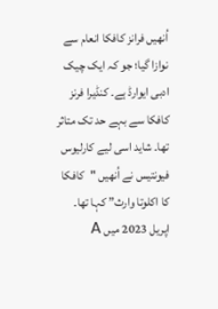اُنھیں فرانز کافکا انعام سے نوازا گیا؛ جو کہ ایک چیک ادبی ایوارڈ ہے۔ کنڈیرا فرنز کافکا سے بہے حد تک متاثر تھا۔ شاید اسی لیے کارلیوس فیونتیس نے اُنھیں "کافکا کا اکلوتا وارث” کہا تھا۔ اپریل 2023 میں A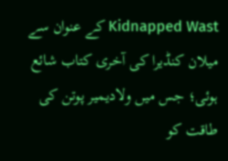Kidnapped Wast کے عنوان سے میلان کنڈیرا کی آخری کتاب شائع ہوئی؛ جس میں ولادیمیر پوتن کی طاقت کو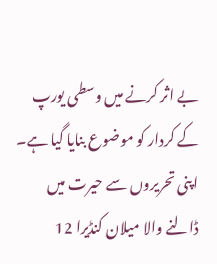بے اثر کرنے میں وسطی یورپ کے کردار کو موضوع بنایا گیا ہے۔ اپنی تحریروں سے حیرت میں ڈالنے والا میلان کنڈیرا 12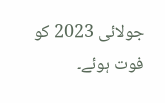جولائی 2023 کو فوت ہوئے۔